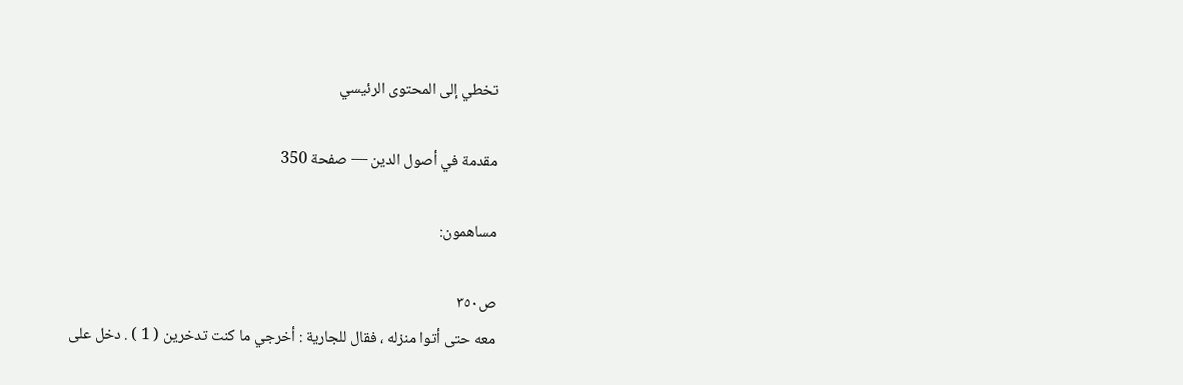تخطي إلى المحتوى الرئيسي

مقدمة في أصول الدين — صفحة 350

مساهمون:

ص٣٥٠
معه حتى أتوا منزله ، فقال للجارية : أخرجي ما كنت تدخرين ( 1 ) . دخل على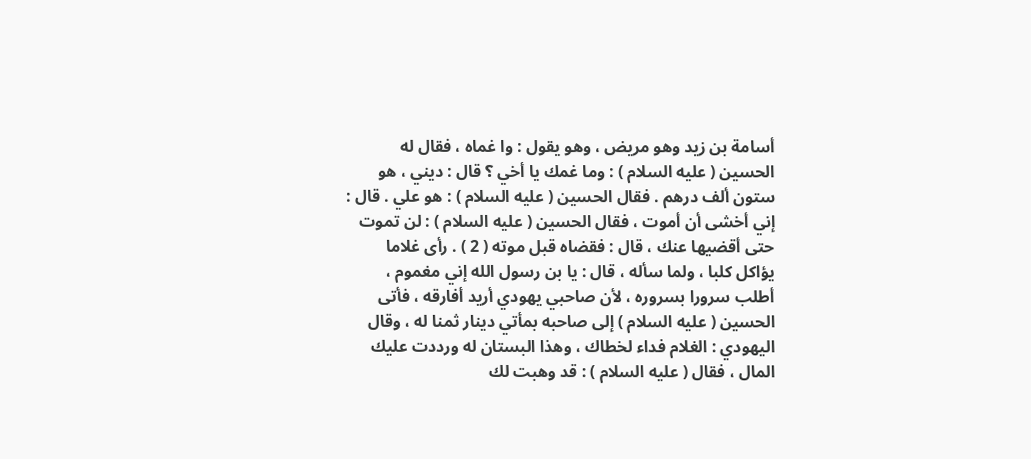أسامة بن زيد وهو مريض ، وهو يقول : وا غماه ، فقال له الحسين ( عليه السلام ) : وما غمك يا أخي ؟ قال : ديني ، هو ستون ألف درهم . فقال الحسين ( عليه السلام ) : هو علي . قال : إني أخشى أن أموت ، فقال الحسين ( عليه السلام ) : لن تموت حتى أقضيها عنك ، قال : فقضاه قبل موته ( 2 ) . رأى غلاما يؤاكل كلبا ، ولما سأله ، قال : يا بن رسول الله إني مغموم ، أطلب سرورا بسروره ، لأن صاحبي يهودي أريد أفارقه ، فأتى الحسين ( عليه السلام ) إلى صاحبه بمأتي دينار ثمنا له ، وقال اليهودي : الغلام فداء لخطاك ، وهذا البستان له ورددت عليك المال ، فقال ( عليه السلام ) : قد وهبت لك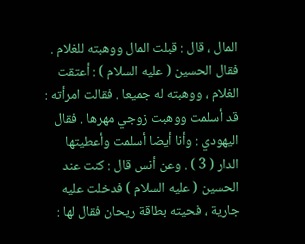المال ، قال : قبلت المال ووهبته للغلام . فقال الحسين ( عليه السلام ) : أعتقت الغلام ، ووهبته له جميعا . فقالت امرأته : قد أسلمت ووهبت زوجي مهرها . فقال اليهودي : وأنا أيضا أسلمت وأعطيتها الدار ( 3 ) . وعن أنس قال : كنت عند الحسين ( عليه السلام ) فدخلت عليه جارية ، فحيته بطاقة ريحان فقال لها :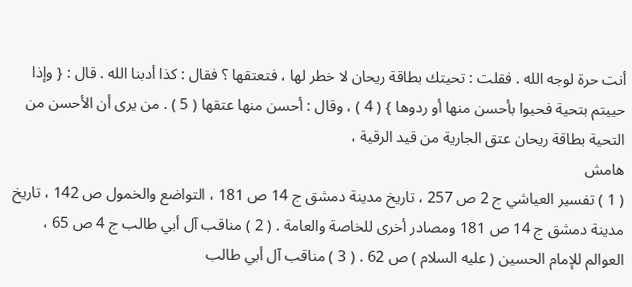أنت حرة لوجه الله . فقلت : تحيتك بطاقة ريحان لا خطر لها ، فتعتقها ؟ فقال : كذا أدبنا الله . قال : { وإذا حييتم بتحية فحيوا بأحسن منها أو ردوها } ( 4 ) ، وقال : أحسن منها عتقها ( 5 ) . من يرى أن الأحسن من التحية بطاقة ريحان عتق الجارية من قيد الرقية ،
هامش
( 1 ) تفسير العياشي ج 2 ص 257 ، تاريخ مدينة دمشق ج 14 ص 181 ، التواضع والخمول ص 142 ، تاريخ مدينة دمشق ج 14 ص 181 ومصادر أخرى للخاصة والعامة . ( 2 ) مناقب آل أبي طالب ج 4 ص 65 ، العوالم للإمام الحسين ( عليه السلام ) ص 62 . ( 3 ) مناقب آل أبي طالب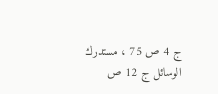ج 4 ص 75 ، مستدرك الوسائل ج 12 ص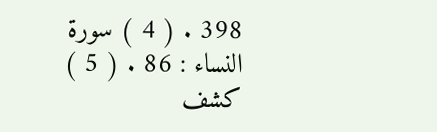398 . ( 4 ) سورة النساء : 86 . ( 5 ) كشف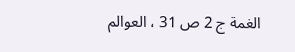الغمة ج 2 ص 31 ، العوالم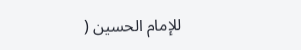للإمام الحسين (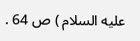عليه السلام ) ص 64 .